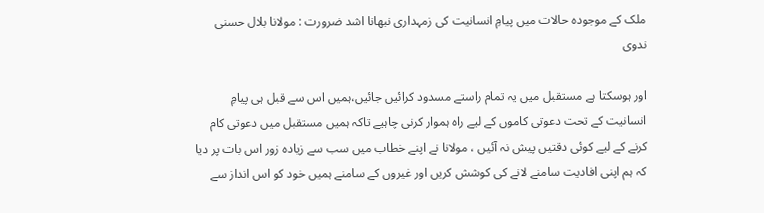ملک کے موجودہ حالات میں پیامِ انسانیت کی زمہداری نبھانا اشد ضرورت : مولانا بلال حسنی ندوی

اور ہوسکتا ہے مستقبل میں یہ تمام راستے مسدود کرائیں جائیں،ہمیں اس سے قبل ہی پیامِ انسانیت کے تحت دعوتی کاموں کے لیے راہ ہموار کرنی چاہیے تاکہ ہمیں مستقبل میں دعوتی کام کرنے کے لیے کوئی دقتیں پیش نہ آئیں ، مولانا نے اپنے خطاب میں سب سے زیادہ زور اس بات پر دیا کہ ہم اپنی افادیت سامنے لانے کی کوشش کریں اور غیروں کے سامنے ہمیں خود کو اس انداز سے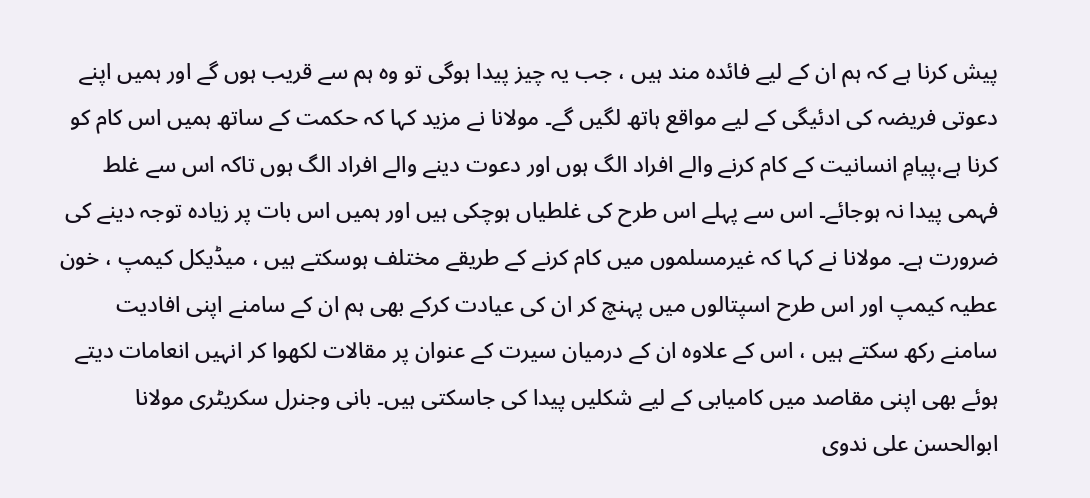پیش کرنا ہے کہ ہم ان کے لیے فائدہ مند ہیں ، جب یہ چیز پیدا ہوگی تو وہ ہم سے قریب ہوں گے اور ہمیں اپنے دعوتی فریضہ کی ادئیگی کے لیے مواقع ہاتھ لگیں گے۔ مولانا نے مزید کہا کہ حکمت کے ساتھ ہمیں اس کام کو کرنا ہے،پیامِ انسانیت کے کام کرنے والے افراد الگ ہوں اور دعوت دینے والے افراد الگ ہوں تاکہ اس سے غلط فہمی پیدا نہ ہوجائے۔ اس سے پہلے اس طرح کی غلطیاں ہوچکی ہیں اور ہمیں اس بات پر زیادہ توجہ دینے کی ضرورت ہے۔ مولانا نے کہا کہ غیرمسلموں میں کام کرنے کے طریقے مختلف ہوسکتے ہیں ، میڈیکل کیمپ ، خون عطیہ کیمپ اور اس طرح اسپتالوں میں پہنچ کر ان کی عیادت کرکے بھی ہم ان کے سامنے اپنی افادیت سامنے رکھ سکتے ہیں ، اس کے علاوہ ان کے درمیان سیرت کے عنوان پر مقالات لکھوا کر انہیں انعامات دیتے ہوئے بھی اپنی مقاصد میں کامیابی کے لیے شکلیں پیدا کی جاسکتی ہیں۔ بانی وجنرل سکریٹری مولانا ابوالحسن علی ندوی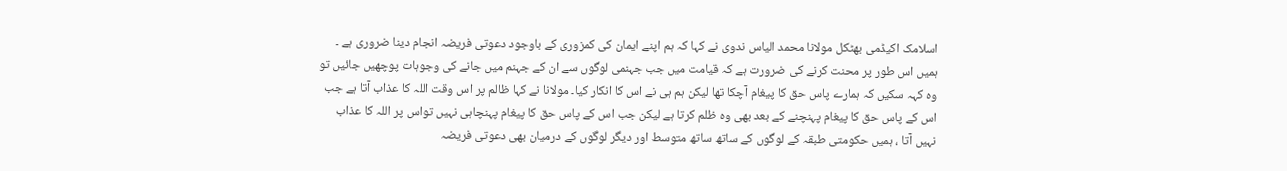اسلامک اکیڈمی بھٹکل مولانا محمد الیاس ندوی نے کہا کہ ہم اپنے ایمان کی کمزوری کے باوجود دعوتی فریضہ انجام دینا ضروری ہے ۔ ہمیں اس طور پر محنت کرنے کی ضرورت ہے کہ قیامت میں جب جہنمی لوگوں سے ان کے جہنم میں جانے کی وجوہات پوچھیں جائیں تو وہ کہہ سکیں کہ ہمارے پاس حق کا پیغام آچکا تھا لیکن ہم ہی نے اس کا انکار کیا۔ مولانا نے کہا ظالم پر اس وقت اللہ کا عذاب آتا ہے جب اس کے پاس حق کا پیغام پہنچنے کے بعد بھی وہ ظلم کرتا ہے لیکن جب اس کے پاس حق کا پیغام پہنچاہی نہیں تواس پر اللہ کا عذاب نہیں آتا ، ہمیں حکومتی طبقہ کے لوگوں کے ساتھ ساتھ متوسط اور دیگر لوگوں کے درمیان بھی دعوتی فریضہ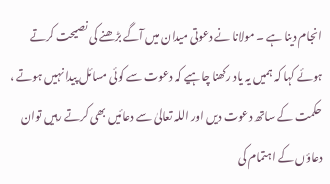انجام دینا ہے ۔ مولانا نے دعوتی میدان میں آگے بڑھنے کی نصیحت کرتے ہوئے کہا کہ ہمیں یہ یاد رکھنا چاہیے کہ دعوت سے کوئی مسائل پیدا نہیں ہوتے ، حکمت کے ساتھ دعوت دیں اور اللہ تعالیٰ سے دعائیں بھی کرتے رہیں توان دعاؤں کے اہتمام کی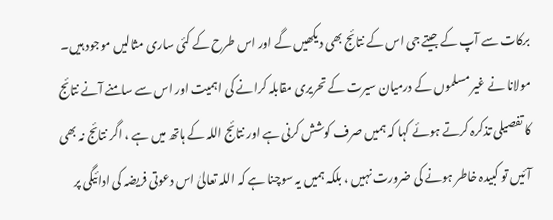برکات سے آپ کے جیتے جی اس کے نتائج بھی دیکھیں گے اور اس طرح کے کئی ساری مثالیں موجود ہیں۔ مولانا نے غیر مسلموں کے درمیان سیرت کے تحریری مقابلہ کرانے کی اہمیت اور اس سے سامنے آنے نتائج کا تفصیلی تذکرہ کرتے ہوئے کہا کہ ہمیں صرف کوشش کرنی ہے اور نتائج اللہ کے ہاتھ میں ہے ، اگر نتائج نہ بھی آئیں تو کبیدہ خاطر ہونے کی ضرورت نہیں ، بلکہ ہمیں یہ سوچنا ہے کہ اللہ تعالیٰ اس دعوتی فریضہ کی ادائیگی پر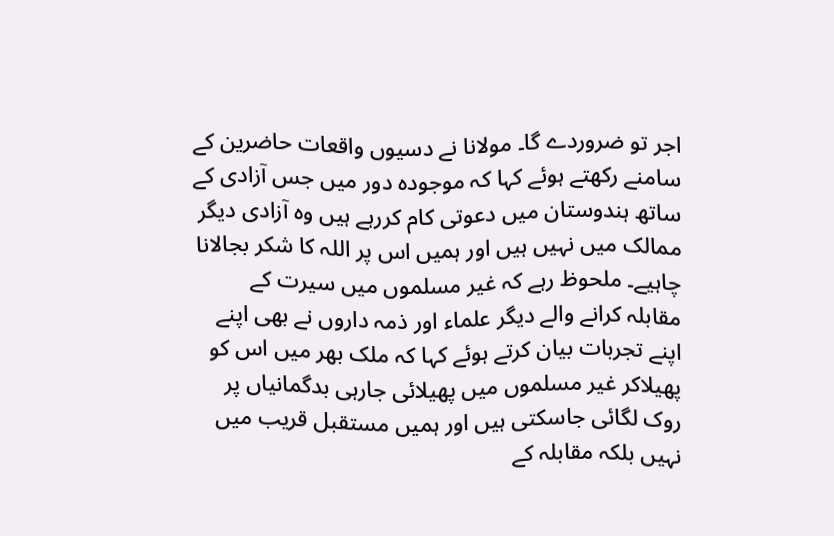اجر تو ضروردے گا۔ مولانا نے دسیوں واقعات حاضرین کے سامنے رکھتے ہوئے کہا کہ موجودہ دور میں جس آزادی کے ساتھ ہندوستان میں دعوتی کام کررہے ہیں وہ آزادی دیگر ممالک میں نہیں ہیں اور ہمیں اس پر اللہ کا شکر بجالانا چاہیے۔ ملحوظ رہے کہ غیر مسلموں میں سیرت کے مقابلہ کرانے والے دیگر علماء اور ذمہ داروں نے بھی اپنے اپنے تجربات بیان کرتے ہوئے کہا کہ ملک بھر میں اس کو پھیلاکر غیر مسلموں میں پھیلائی جارہی بدگمانیاں پر روک لگائی جاسکتی ہیں اور ہمیں مستقبل قریب میں نہیں بلکہ مقابلہ کے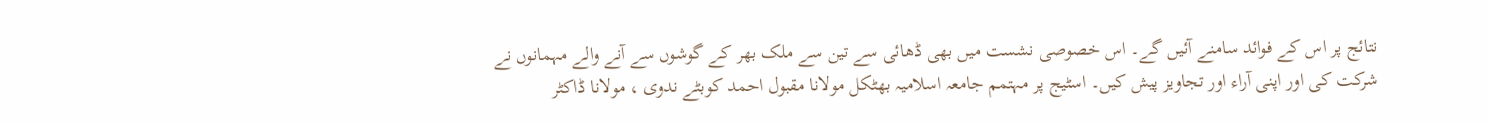نتائج پر اس کے فوائد سامنے آئیں گے۔ اس خصوصی نشست میں بھی ڈھائی سے تین سے ملک بھر کے گوشوں سے آنے والے مہمانوں نے شرکت کی اور اپنی آراء اور تجاویز پیش کیں۔ اسٹیج پر مہتمم جامعہ اسلامیہ بھٹکل مولانا مقبول احمد کوبٹے ندوی ، مولانا ڈاکٹر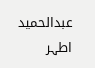عبدالحمید اطہر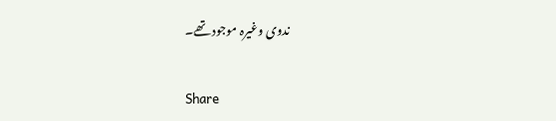ندوی وغیرہ موجود تھے۔

Share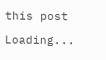this post

Loading...